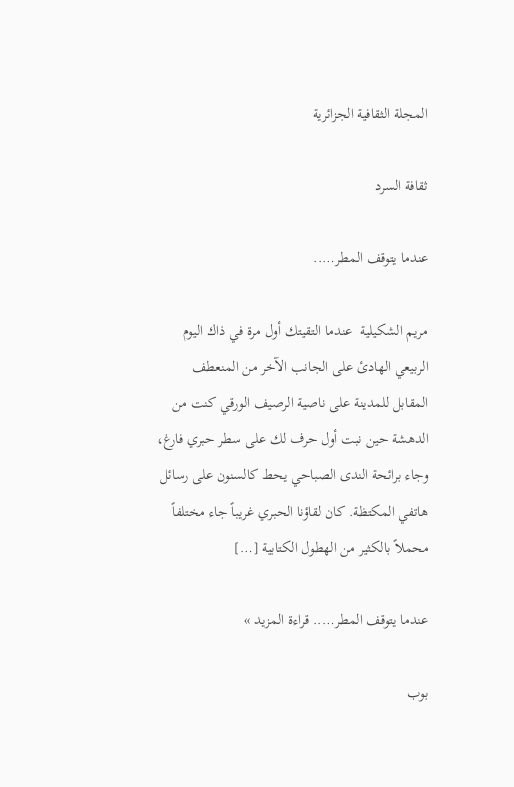المجلة الثقافية الجزائرية

ثقافة السرد

عندما يتوقف المطر…..

مريم الشكيلية  عندما التقيتك أول مرة في ذاك اليوم الربيعي الهادئ على الجانب الآخر من المنعطف المقابل للمدينة على ناصية الرصيف الورقي كنت من الدهشة حين نبت أول حرف لك على سطر حبري فارغ، وجاء برائحة الندى الصباحي يحط كالسنون على رسائل هاتفي المكتظة. كان لقاؤنا الحبري غريباً جاء مختلفاً محملاً بالكثير من الهطول الكتابية […]

عندما يتوقف المطر….. قراءة المزيد »

بوب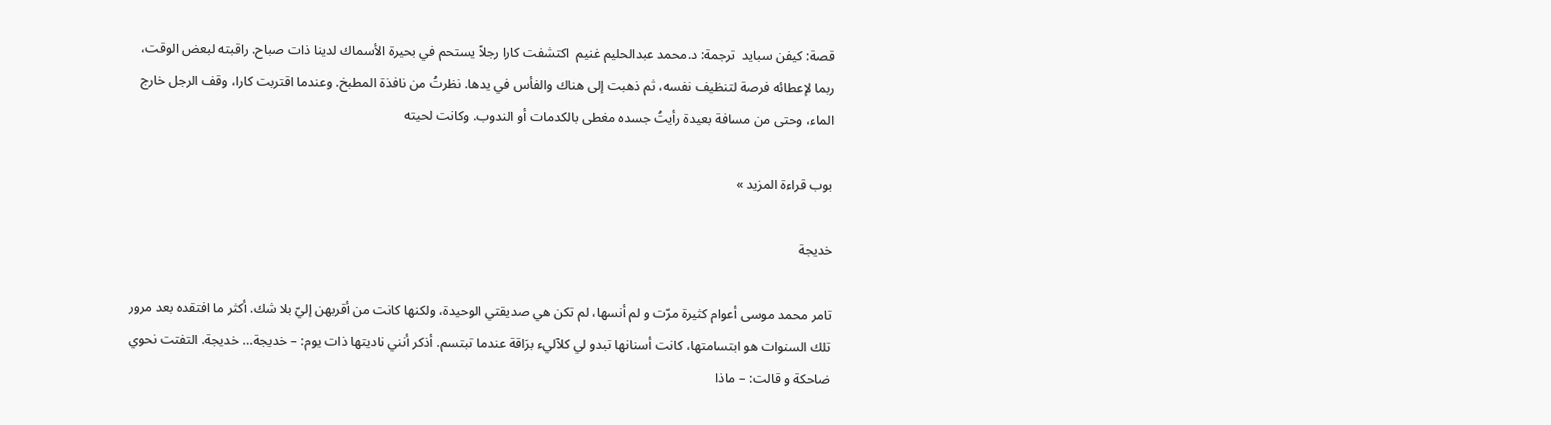قصة: كيفن سبايد  ترجمة: د.محمد عبدالحليم غنيم  اكتشفت كارا رجلاً يستحم في بحيرة الأسماك لدينا ذات صباح. راقبته لبعض الوقت، ربما لإعطائه فرصة لتنظيف نفسه، ثم ذهبت إلى هناك والفأس في يدها. نظرتُ من نافذة المطبخ. وعندما اقتربت كارا، وقف الرجل خارج الماء، وحتى من مسافة بعيدة رأيتُ جسده مغطى بالكدمات أو الندوب. وكانت لحيته

بوب قراءة المزيد »

خديجة

تامر محمد موسى أعوام كثيرة مرّت و لم أنسها، لم تكن هي صديقتي الوحيدة، ولكنها كانت من أقربهن إليّ بلا شك. أكثر ما افتقده بعد مرور تلك السنوات هو ابتسامتها، كانت أسنانها تبدو لي كلآليء برَاقة عندما تبتسم. أذكر أنني ناديتها ذات يوم: – خديجة… خديجة. التفتت نحوي ضاحكة و قالت: – ماذا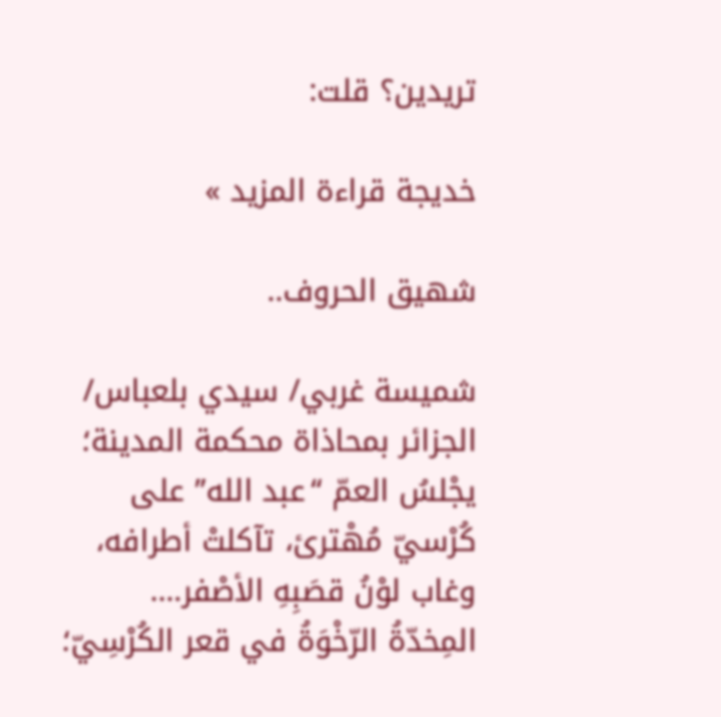تريدين؟ قلت:

خديجة قراءة المزيد »

شهيق الحروف..

شميسة غربي/ سيدي بلعباس/ الجزائر بمحاذاة محكمة المدينة؛ يجْلسُ العمّ “عبد الله” على كُرْسيّ مُهْترئ، تآكلتْ أطرافه، وغاب لوْنُ قصَبِهِ الأصْفر…. المِخدّةُ الرّخْوَةُ في قعر الكُرْسِيّ؛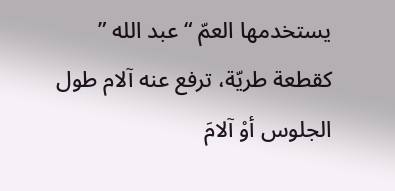يستخدمها العمّ “عبد الله ” كقطعة طريّة، ترفع عنه آلام طول الجلوس أوْ آلامَ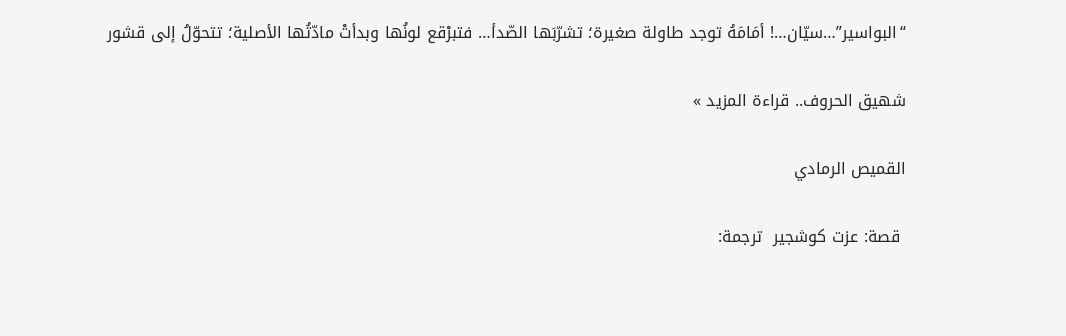“البواسير”…سيّان…! أمَامَهُ توجد طاولة صغيرة؛ تشرّبَها الصّدأ… فتبرْقع لونُها وبدأتْ مادّتُها الأصلية؛ تتحوّلُ إلى قشور

شهيق الحروف.. قراءة المزيد »

القميص الرمادي

 قصة: عزت كوشجير  ترجمة: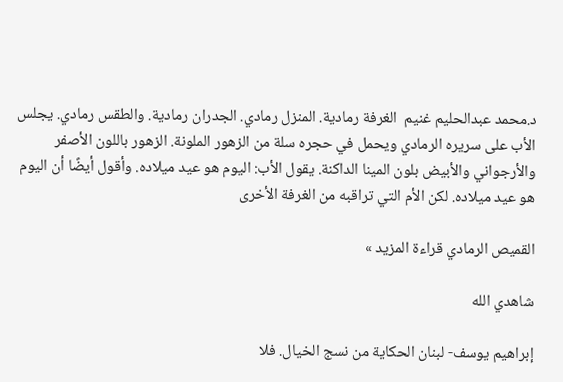د.محمد عبدالحليم غنيم  الغرفة رمادية. المنزل رمادي. الجدران رمادية. والطقس رمادي. يجلس الأب على سريره الرمادي ويحمل في حجره سلة من الزهور الملونة. الزهور باللون الأصفر والأرجواني والأبيض بلون المينا الداكنة. يقول الأب: اليوم هو عيد ميلاده. وأقول أيضًا أن اليوم هو عيد ميلاده. لكن الأم التي تراقبه من الغرفة الأخرى

القميص الرمادي قراءة المزيد »

شاهدي الله

إبراهيم يوسف- لبنان الحكاية من نسج الخيال. فلا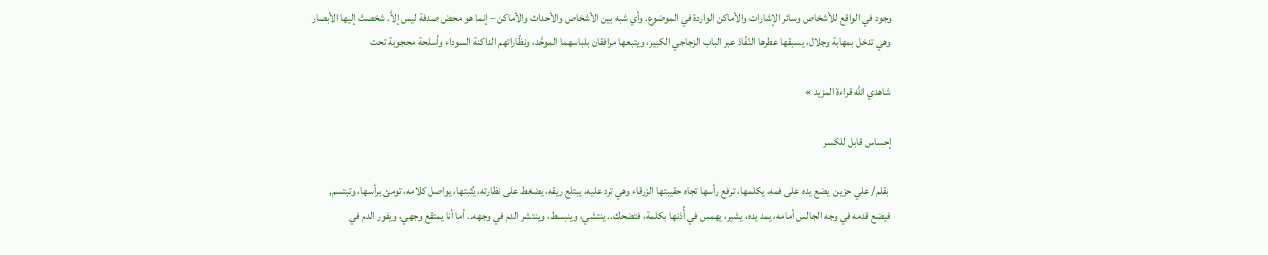وجود في الواقع للأشخاص وسائر الإشارات والأماكن الواردة في الموضوع. وأي شبه بين الأشخاص والأحداث والأماكن – إنما هو محض صدفة ليس إلاَّ. شخصتْ إليها الأبصار وهي تدخل بمهابة وجلال، يسبقها عطرها النّفّاذ عبر الباب الزجاجي الكبير، ويتبعها مرافقان بلباسهما الموحَّد، ونظّاراتهم الداكنة السوداء وأسلحة محجوبة تحت

شاهدي الله قراءة المزيد »

إحساس قابل للكسر

 بقلم/ علي حزين  يضع يده على فمه، يكلمها، ترفع رأسها تجاه حقيبتها الزرقاء وهي ترد عليه، يبتلع ريقه، يضغط على نظارته، يُثبتها، يواصل كلامه، تومئ برأسها، وتبتسم, فيضع قدمه في وجه الجالس أمامه، يمد يده، يشير، يهمس في أُذنها بكلمة، فتضحك.. ينتشي، وينبسط، وينتشر الدم في وجهه.. أما أنا يمتقع وجهي، ويفور الدم في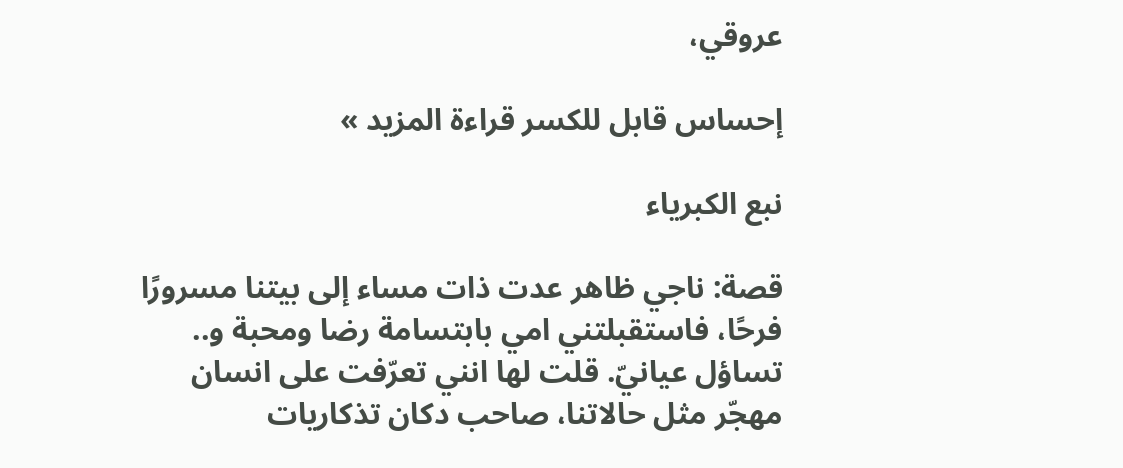عروقي،

إحساس قابل للكسر قراءة المزيد »

نبع الكبرياء

قصة: ناجي ظاهر عدت ذات مساء إلى بيتنا مسرورًا فرحًا، فاستقبلتني امي بابتسامة رضا ومحبة و.. تساؤل عيانيّ. قلت لها انني تعرّفت على انسان مهجّر مثل حالاتنا، صاحب دكان تذكاريات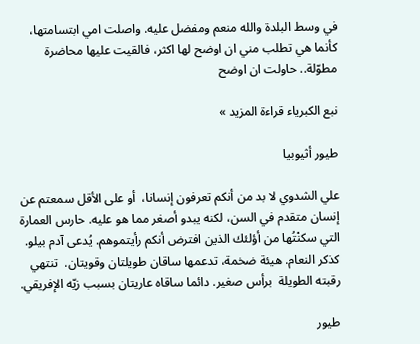في وسط البلدة والله منعم ومفضل عليه. واصلت امي ابتسامتها، كأنما هي تطلب مني ان اوضح لها اكثر، فالقيت عليها محاضرة مطوّلة.. حاولت ان اوضح

نبع الكبرياء قراءة المزيد »

طيور أثيوبيا

علي الشدوي لا بد من أنكم تعرفون إنسانا،  أو على الأقل سمعتم عن إنسان متقدم في السن، لكنه يبدو أصغر مما هو عليه. حارس العمارة  التي سكنْتُها من أؤلئك الذين افترض أنكم رأيتموهم. يُدعى آدم بيلو. كذكر النعام. هيئة ضخمة، تدعمها ساقان طويلتان وقويتان.  تنتهي رقبته الطويلة  برأس صغير. دائما ساقاه عاريتان بسبب زيّه الإفريقي.

طيور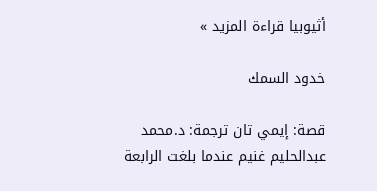أثيوبيا قراءة المزيد »

خدود السمك

قصة: إيمي تان ترجمة: د.محمد عبدالحليم غنيم عندما بلغت الرابعة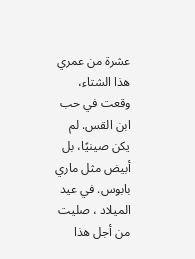عشرة من عمري هذا الشتاء، وقعت في حب ابن القس. لم يكن صينيًا، بل أبيض مثل ماري بابوس. في عيد الميلاد ، صليت من أجل هذا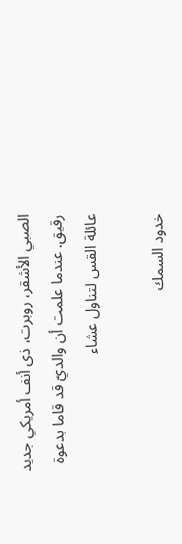الصبي الأشقر، روبرت، ذى أنف أمريكي جديد رقيق. عندما علمت أن والديّ قد قاما بدعوة عائلة القس لتناول عشاء

خدود السمك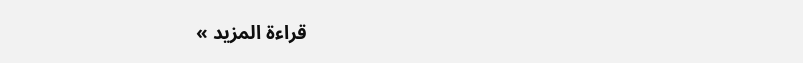قراءة المزيد »